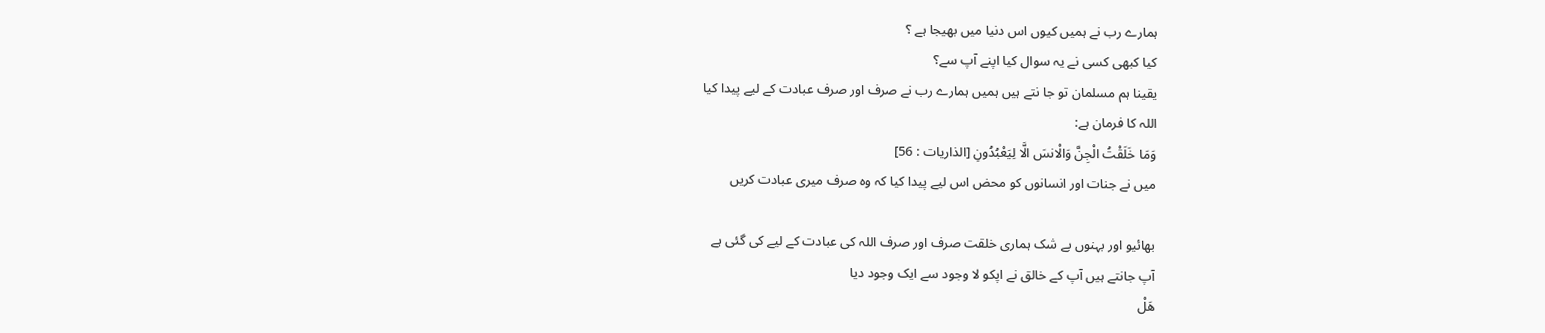ہمارے رب نے ہمیں کیوں اس دنیا میں بھیجا ہے ؟
کیا کبھی کسی نے یہ سوال کیا اپنے آپ سے؟
یقینا ہم مسلمان تو جا نتے ہیں ہمیں ہمارے رب نے صرف اور صرف عبادت کے لیے پیدا کیا
اللہ کا فرمان ہے:
وَمَا خَلَقْتُ الْجِنَّ وَالْانسَ الَّا لِيَعْبُدُونِ [الذاريات : 56]
میں نے جنات اور انسانوں کو محض اس لیے پیدا کیا کہ وہ صرف میری عبادت کریں

بھائیو اور بہنوں بے شک ہماری خلقت صرف اور صرف اللہ کی عبادت کے لیے کی گئی ہے
آپ جانتے ہیں آپ کے خالق نے اپکو لا وجود سے ایک وجود دیا
هَلْ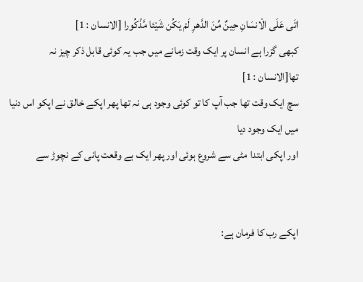اتَى عَلَى الْانسَانِ حِينٌ مِّنَ الدَّھرِ لَمْ يَكُن شَيْئا مَّذْكُورا [الانسان : 1]
کبھی گزرا ہے انسان پر ایک وقت زمانے میں جب یہ کوئی قابل ذکر چیز نہ تھا[الانسان : 1]
سچ ایک وقت تھا جب آپ کا تو کوئی وجود ہی نہ تھا پھر اپکے خالق نے اپکو اس دنیا میں ایک وجود دیا
اور اپکی ابتدا مٹی سے شروع ہوئی اور پھر ایک بے وقعت پانی کے نچوڑ سے


اپکے رب کا فرمان ہے: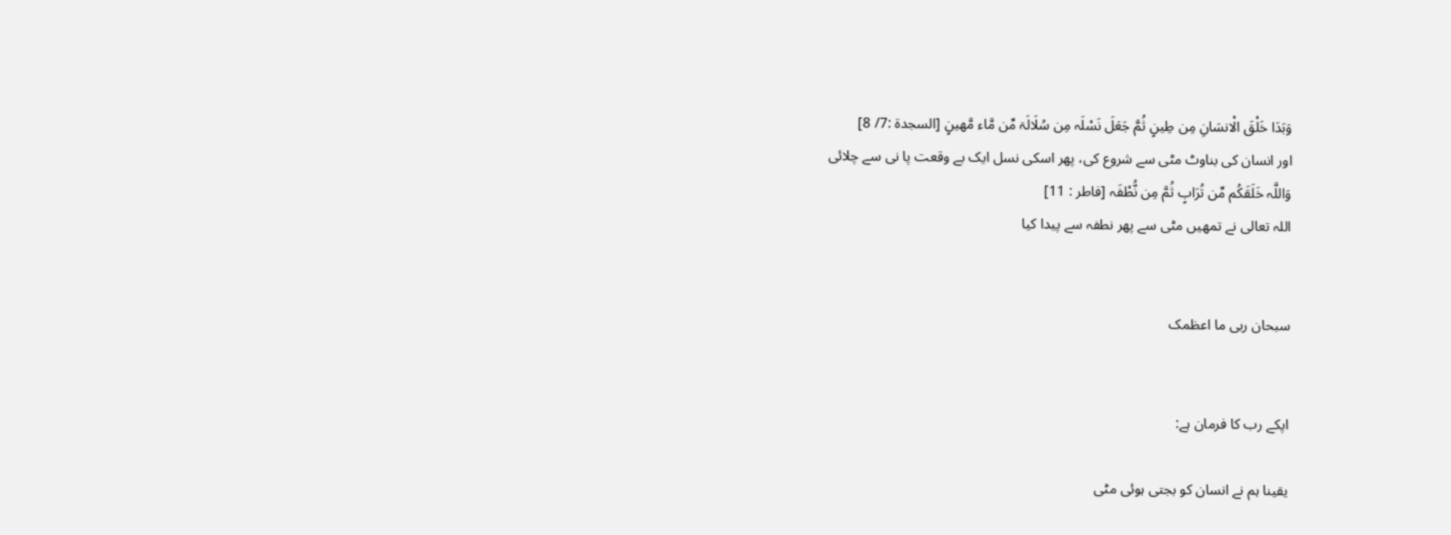وَبَدَا خَلْقَ الْانسَانِ مِن طِينٍ ثُمَّ جَعَلَ نَسْلَہ مِن سُلَالَۃ مِّن مَّاء مَّھينٍ [السجدة :7/ 8]
اور انسان کی بناوٹ مٹی سے شروع کی، پھر اسکی نسل ایک بے وقعت پا نی سے چلائی
وَاللَّہ خَلَقَكُم مِّن تُرَابٍ ثُمَّ مِن نُّطْفَہ [فاطر : 11]
اللہ تعالی نے تمھیں مٹی سے پھر نطفہ سے پیدا کیا


سبحان ربی ما اعظمک


اپکے رب کا فرمان ہے:

یقینا ہم نے انسان کو بجتی ہوئی مٹی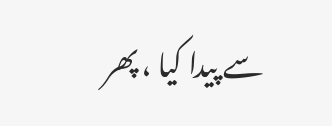سے پیدا کیا ، پھر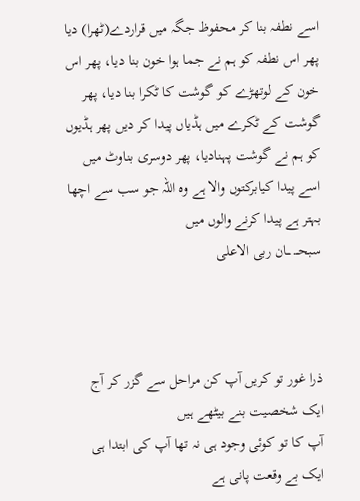اسے نطفہ بنا کر محفوظ جگہ میں قراردے(ٹھرا) دیا پھر اس نطفہ کو ہم نے جما ہوا خون بنا دیا، پھر اس خون کے لوتھڑے کو گوشت کا ٹکرا بنا دیا، پھر گوشت کے ٹکرے میں ہڈیاں پیدا کر دیں پھر ہڈیوں کو ہم نے گوشت پہنادیا، پھر دوسری بناوٹ میں اسے پیدا کیابرکتوں والا ہے وہ اللہ جو سب سے اچھا بہتر ہے پیدا کرنے والوں میں
سبحـــ ـــان ربی الاعلی



ذرا غور تو کریں آپ کن مراحل سے گزر کر آج ایک شخصیت بنے بیٹھے ہیں
آپ کا تو کوئی وجود ہی نہ تھا آپ کی ابتدا ہی ایک بے وقعت پانی ہے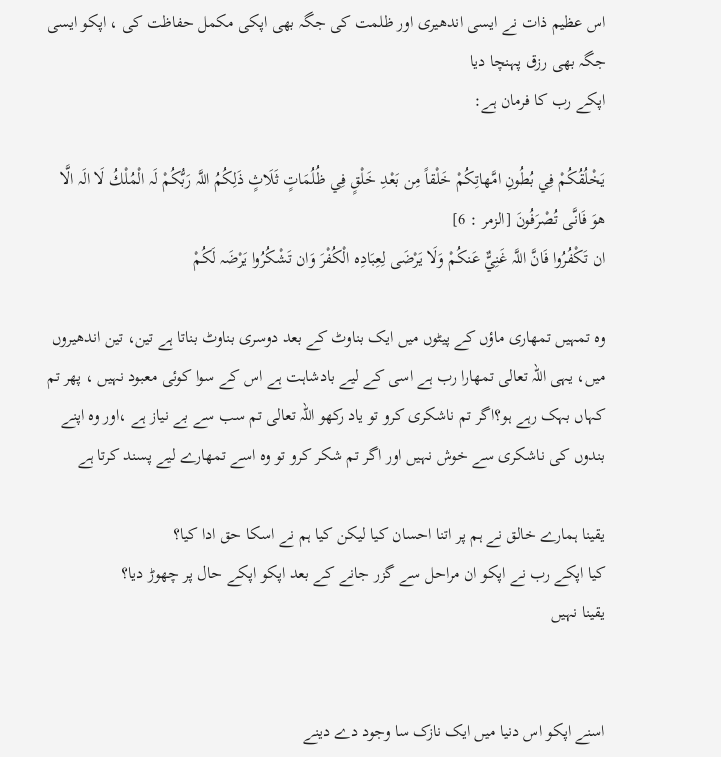اس عظیم ذات نے ایسی اندھیری اور ظلمت کی جگہ بھی اپکی مکمل حفاظت کی ، اپکو ایسی جگہ بھی رزق پہنچا دیا
اپکے رب کا فرمان ہے:

يَخْلُقُكُمْ فِي بُطُونِ امَّھاتِكُمْ خَلْقاً مِن بَعْدِ خَلْقٍ فِي ظُلُمَاتٍ ثَلَاثٍ ذَلِكُمُ اللَّہ رَبُّكُمْ لَہ الْمُلْكُ لَا الَہ الَّا ھوَ فَانَّى تُصْرَفُونَ [الزمر : 6]
ان تَكْفُرُوا فَانَّ اللَّہ غَنِيٌّ عَنكُمْ وَلَا يَرْضَى لِعِبَادِہ الْكُفْرَ وَان تَشْكُرُوا يَرْضَہ لَكُمْ

وہ تمہیں تمھاری ماؤں کے پیٹوں میں ایک بناوٹ کے بعد دوسری بناوٹ بناتا ہے تین، تین اندھیروں میں، یہی اللہ تعالی تمھارا رب ہے اسی کے لیے بادشاہت ہے اس کے سوا کوئی معبود نہیں ، پھر تم کہاں بہک رہے ہو؟اگر تم ناشکری کرو تو یاد رکھو اللہ تعالی تم سب سے بے نیاز ہے ،اور وہ اپنے بندوں کی ناشکری سے خوش نہیں اور اگر تم شکر کرو تو وہ اسے تمھارے لیے پسند کرتا ہے

یقینا ہمارے خالق نے ہم پر اتنا احسان کیا لیکن کیا ہم نے اسکا حق ادا کیا؟
کیا اپکے رب نے اپکو ان مراحل سے گزر جانے کے بعد اپکو اپکے حال پر چھوڑ دیا؟
یقینا نہیں


اسنے اپکو اس دنیا میں ایک نازک سا وجود دے دینے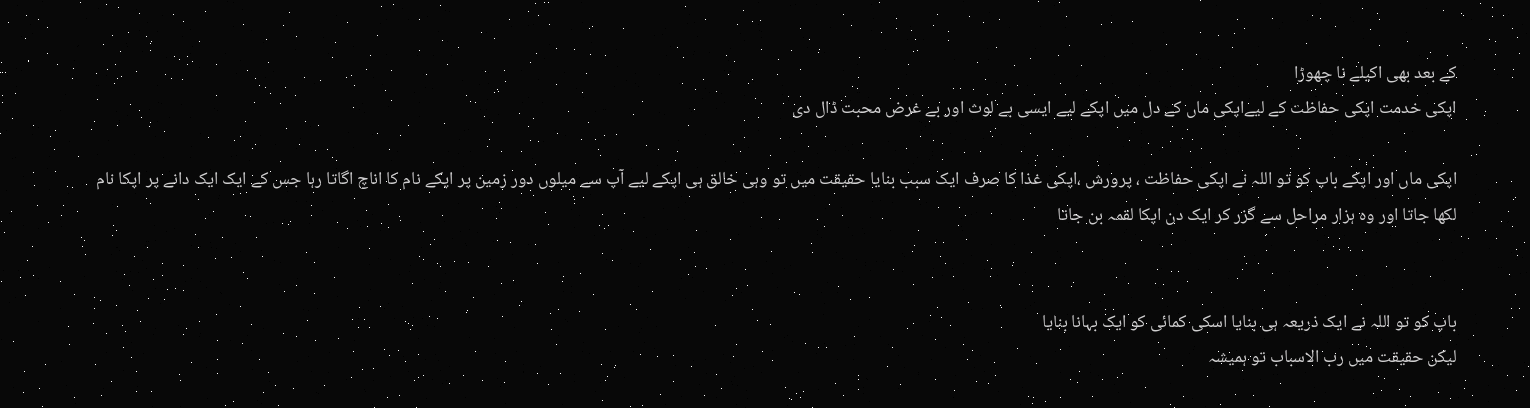کے بعد بھی اکیلے نا چھوڑا
اپکی خدمت اپکی حفاظت کے لیےاپکی ماں کے دل میں اپکے لیے ایسی بے لوث اور بے غرض محبت ڈال دی

اپکی ماں اور اپکے باپ کو تو اللہ نے اپکی حفاظت ، پرورش ،اپکی غذا کا صرف ایک سبب بنایا حقیقت میں تو وہی خالق ہی اپکے لیے آپ سے میلوں دور زمین پر اپکے نام کا اناچ اگاتا رہا جس کے ایک ایک دانے پر اپکا نام لکھا جاتا اور وہ ہزار مراحل سے گزر کر ایک دن اپکا لقمہ بن جاتا


باپ کو تو اللہ نے ایک ذریعہ ہی بنایا اسکی کمائی کو ایک بہانا بنایا
لیکن حقیقت میں رب الاسباب تو ہمیشہ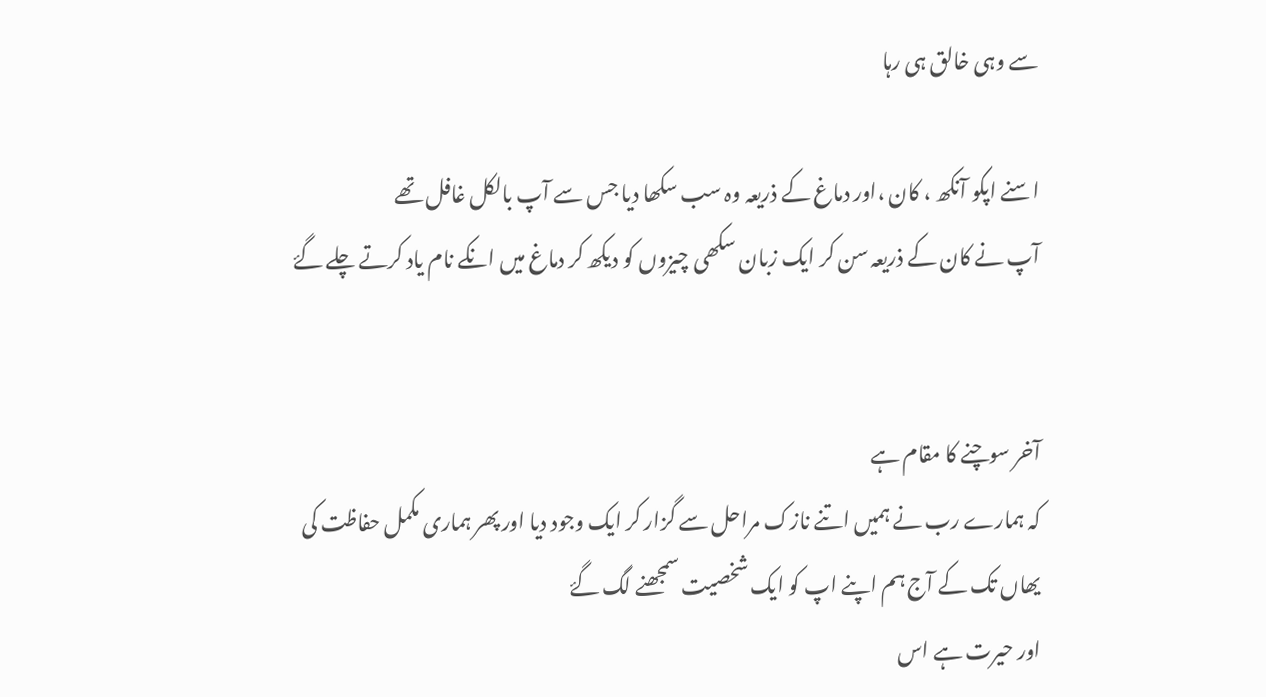سے وہی خالق ہی رہا

اسنے اپکو آنکھ ، کان ،اور دماغ کے ذریعہ وہ سب سکھا دیا جس سے آپ بالکل غافل تھے
آپ نے کان کے ذریعہ سن کر ایک زبان سکھی چیزوں کو دیکھ کر دماغ میں انکے نام یاد کرتے چلے گۓ


آخر سوچنے کا مقام ہے
کہ ہمارے رب نے ہمیں اتنے نازک مراحل سے گزار کر ایک وجود دیا اور پھر ہماری مکمل حفاظت کی
یھاں تک کے آج ہم اپنے اپ کو ایک شخصیت سمجھنے لگ گۓ
اور حیرت ہے اس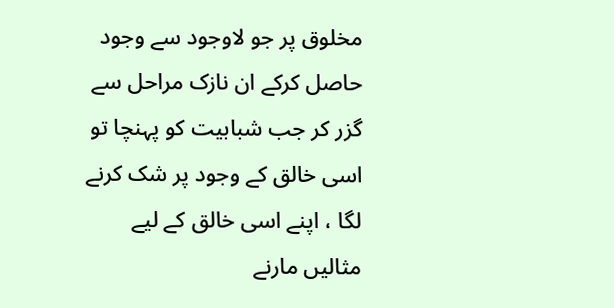مخلوق پر جو لاوجود سے وجود حاصل کرکے ان نازک مراحل سے گزر کر جب شبابیت کو پہنچا تو اسی خالق کے وجود پر شک کرنے لگا ، اپنے اسی خالق کے لیے مثالیں مارنے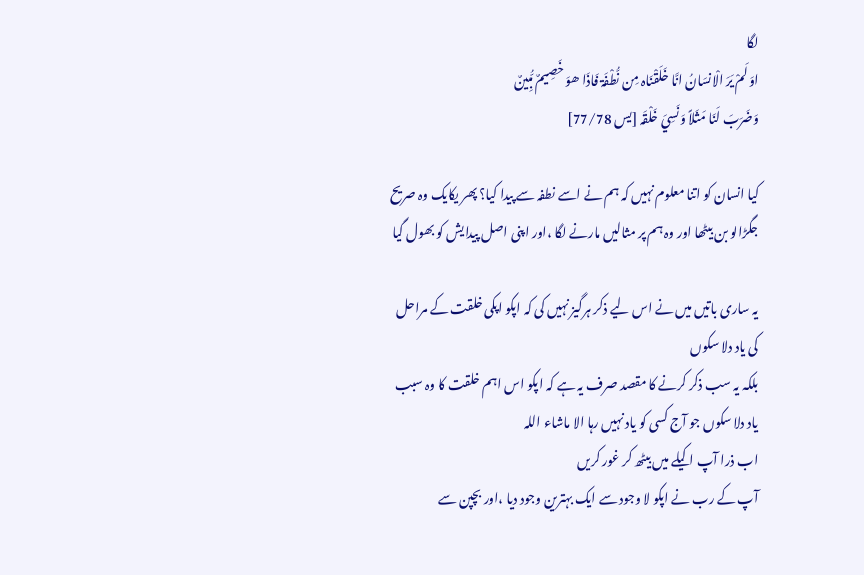لگا
اوَلَمْ يَرَ الْانسَانُ انَّا خَلَقْنَاہ مِن نُّطْفَۃ فَاذَا ھوَ خَصِيمٌ مُّبِينٌ
وَضَرَبَ لَنَا مَثَلاً وَنَسِيَ خَلْقَہ [يس 77/78]

کیا انسان کو اتنا معلوم نہیں کہ ہم نے اسے نطفہ سے پیدا کیا؟ پھر یکایک وہ صریح جگڑالو بن بیٹھا اور وہ ہم پر مثالیں مارنے لگا ،اور اپنی اصل پیدایش کو بھول گیا

یہ ساری باتیں میں نے اس لیے ذکر ہرگیز نہیں کی کہ اپکو اپکی خلقت کے مراحل کی یاد دلا سکوں
بلکہ یہ سب ذکر کرنے کا مقصد صرف یہ ہے کہ اپکو اس اہم خلقت کا وہ سبب یاد دلا سکوں جو آج کسی کو یاد نہیں رہا الا ماشاء اللہ
اب ذرا آپ اکیلے میں بیٹھ کر غور کریں
آپ کے رب نے اپکو لا وجود سے ایک بہترین وجود دیا ،اور بچپن سے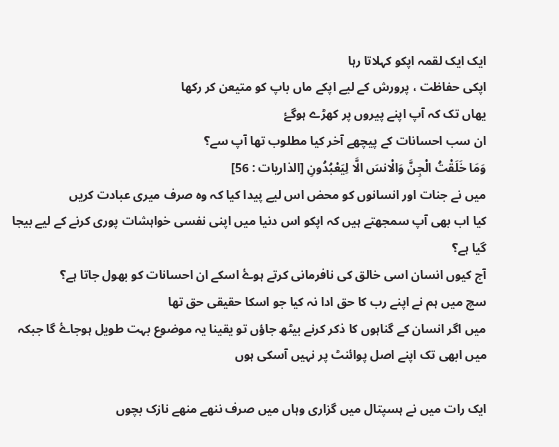ایک ایک لقمہ اپکو کہلاتا رہا
اپکی حفاظت ، پرورش کے لیے اپکے ماں باپ کو متیعن کر رکھا
یھاں تک کہ آپ اپنے پیروں پر کھڑے ہوگۓ
ان سب احسانات کے پیچھے آخر کیا مطلوب تھا آپ سے؟
وَمَا خَلَقْتُ الْجِنَّ وَالْانسَ الَّا لِيَعْبُدُونِ [الذاريات : 56]
میں نے جنات اور انسانوں کو محض اس لیے پیدا کیا کہ وہ صرف میری عبادت کریں
کیا اب بھی آپ سمجھتے ہیں کہ اپکو اس دنیا میں اپنی نفسی خواہشات پوری کرنے کے لیے بیجا گیا ہے؟
آج کیوں انسان اسی خالق کی نافرمانی کرتے ہوۓ اسکے ان احسانات کو بھول جاتا ہے؟
سچ میں ہم نے اپنے رب کا حق ادا نہ کیا جو اسکا حقیقی حق تھا
میں اگر انسان کے گناہوں کا ذکر کرنے بیٹھ جاؤں تو یقینا یہ موضوع بہت طویل ہوجاۓ گا جبکہ میں ابھی تک اپنے اصل پوائنٹ پر نہیں آسکی ہوں

ایک رات میں نے ہسپتال میں گزاری وہاں میں صرف ننھے منھے نازک بچوں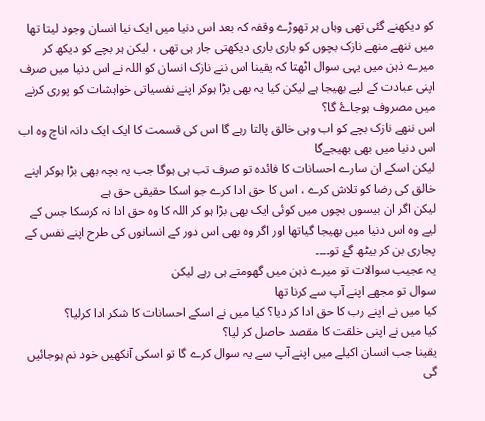کو دیکھنے گئی تھی وہاں ہر تھوڑے وقفہ کہ بعد اس دنیا میں ایک نیا انسان وجود لیتا تھا
میں ننھے منھے نازک بچوں کو باری باری دیکھتی جار ہی تھی ، لیکن ہر بچے کو دیکھ کر میرے ذہن میں یہی سوال اٹھتا کہ یقینا اس ننے نازک انسان کو اللہ نے اس دنیا میں صرف اپنی عبادت کے لیے بھیجا ہے لیکن کیا یہ بھی بڑا ہوکر اپنے نفسیاتی خواہشات کو پوری کرنے میں مصروف ہوجاۓ گا؟
اس ننھے نازک بچے کو اب وہی خالق پالتا رہے گا اس کی قسمت کا ایک ایک دانہ اناچ وہ اب اس دنیا میں بھی بھیجےگا
لیکن اسکے ان سارے احسانات کا فائدہ تو صرف تب ہی ہوگا جب یہ بچہ بھی بڑا ہوکر اپنے خالق کی رضا کو تلاش کرے ، اس کا حق ادا کرے جو اسکا حقیقی حق ہے
لیکن اگر ان بیسوں بچوں میں کوئی ایک بھی بڑا ہو کر اللہ کا وہ حق ادا نہ کرسکا جس کے لیے وہ اس دنیا میں بھیجا گیاتھا اور اگر وہ بھی اس دور کے انسانوں کی طرح اپنے نفس کے پجاری بن کر بیٹھ گۓ تو۔۔۔۔
یہ عجیب سوالات تو میرے ذہن میں گھومتے ہی رہے لیکن
سوال تو مجھے اپنے آپ سے کرنا تھا
کیا میں نے اپنے رب کا حق ادا کر دیا؟ کیا میں نے اسکے احسانات کا شکر ادا کرلیا؟
کیا میں نے اپنی خلقت کا مقصد حاصل کر لیا؟
یقینا جب انسان اکیلے میں اپنے آپ سے یہ سوال کرے گا تو اسکی آنکھیں خود نم ہوجائیں گی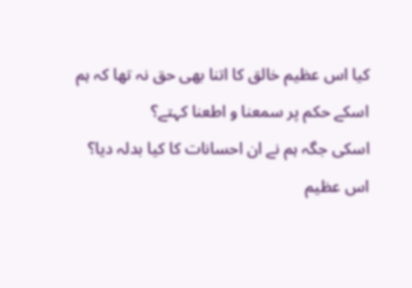کیا اس عظیم خالق کا اتنا بھی حق نہ تھا کہ ہم اسکے حکم پر سمعنا و اطعنا کہتے؟
اسکی جگہ ہم نے ان احسانات کا کیا بدلہ دیا؟
اس عظیم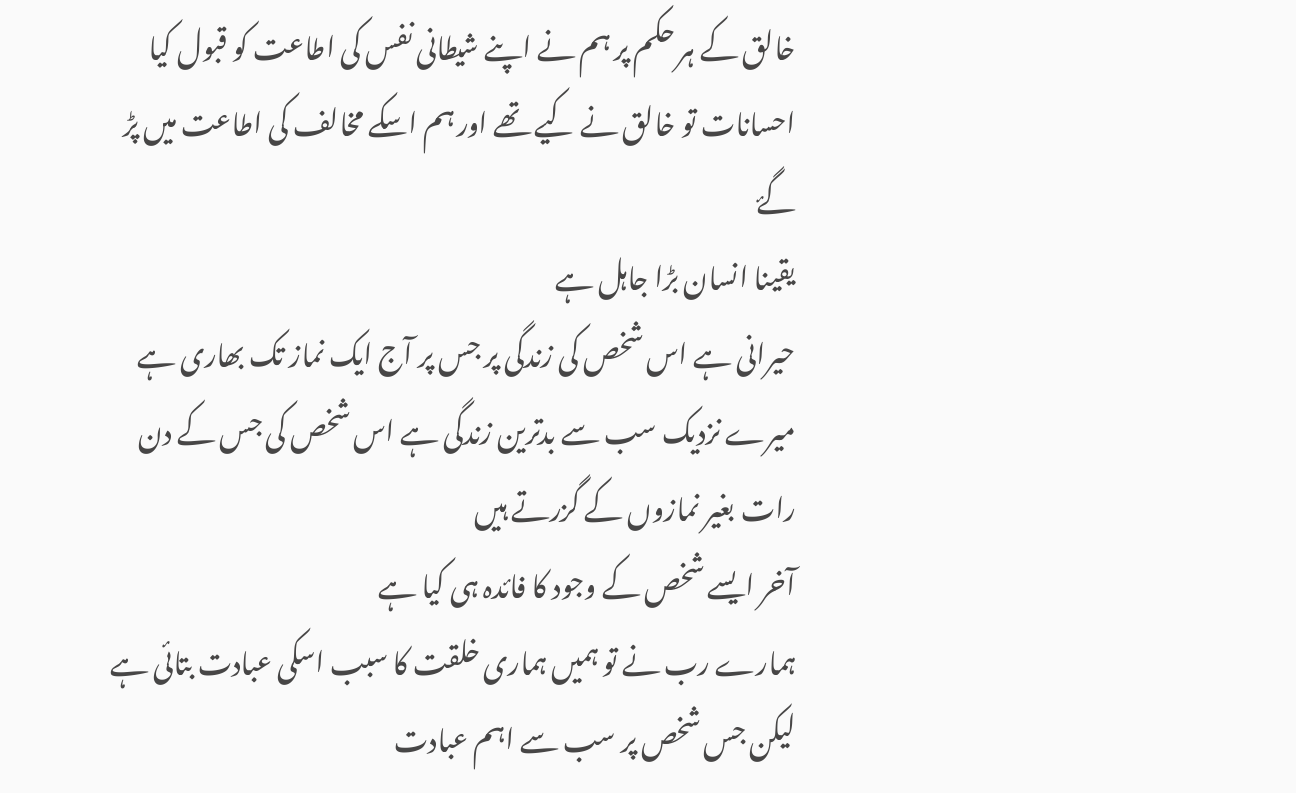خالق کے ہر حکم پر ہم نے اپنے شیطانی نفس کی اطاعت کو قبول کیا
احسانات تو خالق نے کیے تھے اور ہم اسکے مخالف کی اطاعت میں پڑ گۓ
یقینا انسان بڑا جاہل ہے
حیرانی ہے اس شخص کی زندگی پر جس پر آج ایک نماز تک بھاری ہے
میرے نزدیک سب سے بدترین زندگی ہے اس شخص کی جس کے دن رات بغیر نمازوں کے گزرتے ہیں
آخر ایسے شخص کے وجود کا فائدہ ہی کیا ہے
ہمارے رب نے تو ہمیں ہماری خلقت کا سبب اسکی عبادت بتائی ہے
لیکن جس شخص پر سب سے اہم عبادت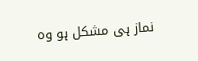نماز ہی مشکل ہو وہ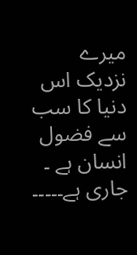میرے نزدیک اس دنیا کا سب سے فضول انسان ہے ۔
جاری ہے۔۔۔۔۔